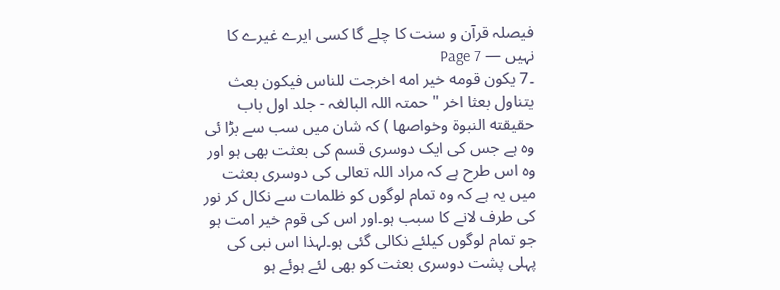فیصلہ قرآن و سنت کا چلے گا کسی ایرے غیرے کا نہیں — Page 7
۔7 يكون قومه خير امه اخرجت للناس فيكون بعث يتناول بعثا اخر " حمتہ اللہ البالغہ - جلد اول باب حقیقته النبوة وخواصها ) کہ شان میں سب سے بڑا ئی وہ ہے جس کی ایک دوسری قسم کی بعثت بھی ہو اور وہ اس طرح ہے کہ مراد اللہ تعالی کی دوسری بعثت میں یہ ہے کہ وہ تمام لوگوں کو ظلمات سے نکال کر نور کی طرف لانے کا سبب ہو۔اور اس کی قوم خیر امت ہو جو تمام لوگوں کیلئے نکالی گئی ہو۔لہذا اس نبی کی پہلی پشت دوسری بعثت کو بھی لئے ہوئے ہو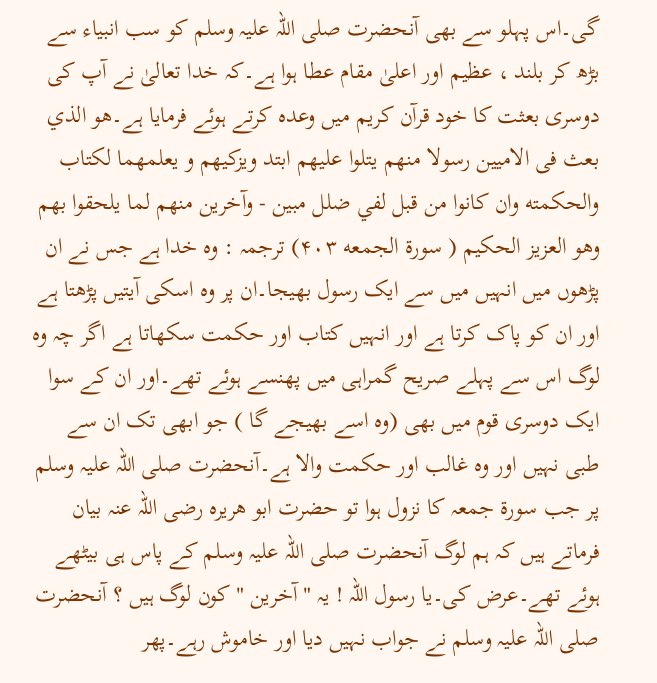گی۔اس پہلو سے بھی آنحضرت صلی اللہ علیہ وسلم کو سب انبیاء سے بڑھ کر بلند ، عظیم اور اعلیٰ مقام عطا ہوا ہے۔کہ خدا تعالیٰ نے آپ کی دوسری بعثت کا خود قرآن کریم میں وعدہ کرتے ہوئے فرمایا ہے۔هو الذي بعث فى الاميين رسولا منهم يتلوا عليهم ابتد ويزكيهم و يعلمهما لكتاب والحكمته وان كانوا من قبل لفي ضلل مبين - وآخرين منهم لما يلحقوا بهم وهو العزيز الحكيم ( سورة الجمعه ۴۰۳) ترجمہ : وہ خدا ہے جس نے ان پڑھوں میں انہیں میں سے ایک رسول بھیجا۔ان پر وہ اسکی آیتیں پڑھتا ہے اور ان کو پاک کرتا ہے اور انہیں کتاب اور حکمت سکھاتا ہے اگر چہ وہ لوگ اس سے پہلے صریح گمراہی میں پھنسے ہوئے تھے۔اور ان کے سوا ایک دوسری قوم میں بھی (وہ اسے بھیجے گا ) جو ابھی تک ان سے طبی نہیں اور وہ غالب اور حکمت والا ہے۔آنحضرت صلی اللہ علیہ وسلم پر جب سورۃ جمعہ کا نزول ہوا تو حضرت ابو ھریرہ رضی اللہ عنہ بیان فرماتے ہیں کہ ہم لوگ آنحضرت صلی اللہ علیہ وسلم کے پاس ہی بیٹھے ہوئے تھے۔عرض کی۔یا رسول اللہ ! یہ " آخرین " کون لوگ ہیں ؟ آنحضرت صلی اللہ علیہ وسلم نے جواب نہیں دیا اور خاموش رہے۔پھر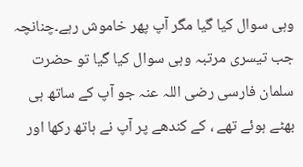وہی سوال کیا گیا مگر آپ پھر خاموش رہے۔چنانچہ جب تیسری مرتبہ وہی سوال کیا گیا تو حضرت سلمان فارسی رضی اللہ عنہ جو آپ کے ساتھ ہی بھٹے ہوئے تھے ، کے کندھے پر آپ نے ہاتھ رکھا اور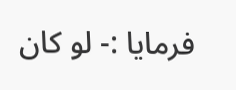فرمایا :- لو كان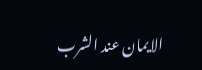الايمان عند الشرب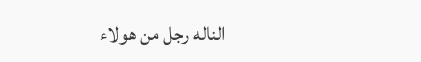الناله رجل من هولاء